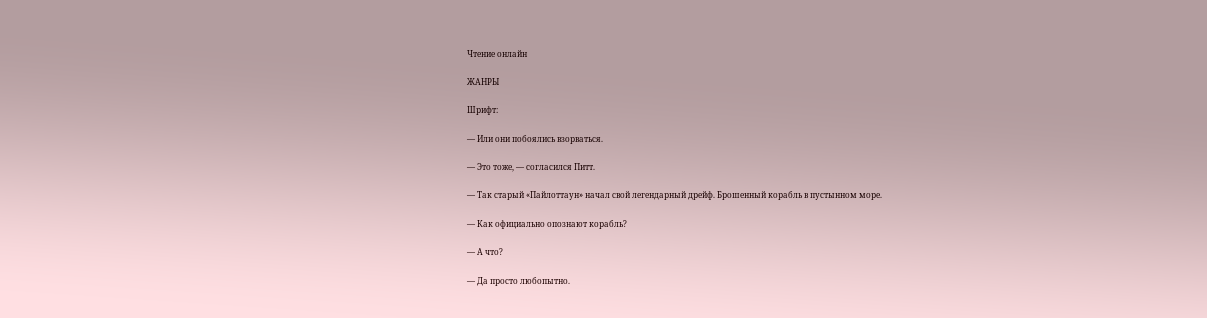Чтение онлайн

ЖАНРЫ

Шрифт:

— Или они побоялись взорваться.

— Это тоже, — согласился Питт.

— Так старый «Пайлоттаун» начал свой легендарный дрейф. Брошенный корабль в пустынном море.

— Как официально опознают корабль?

— А что?

— Да просто любопытно.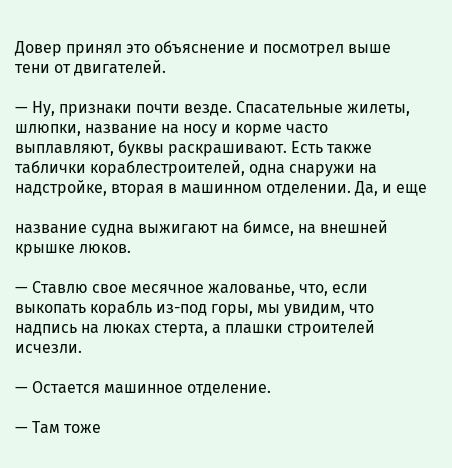Довер принял это объяснение и посмотрел выше тени от двигателей.

— Ну, признаки почти везде. Спасательные жилеты, шлюпки, название на носу и корме часто выплавляют, буквы раскрашивают. Есть также таблички кораблестроителей, одна снаружи на надстройке, вторая в машинном отделении. Да, и еще

название судна выжигают на бимсе, на внешней крышке люков.

— Ставлю свое месячное жалованье, что, если выкопать корабль из-под горы, мы увидим, что надпись на люках стерта, а плашки строителей исчезли.

— Остается машинное отделение.

— Там тоже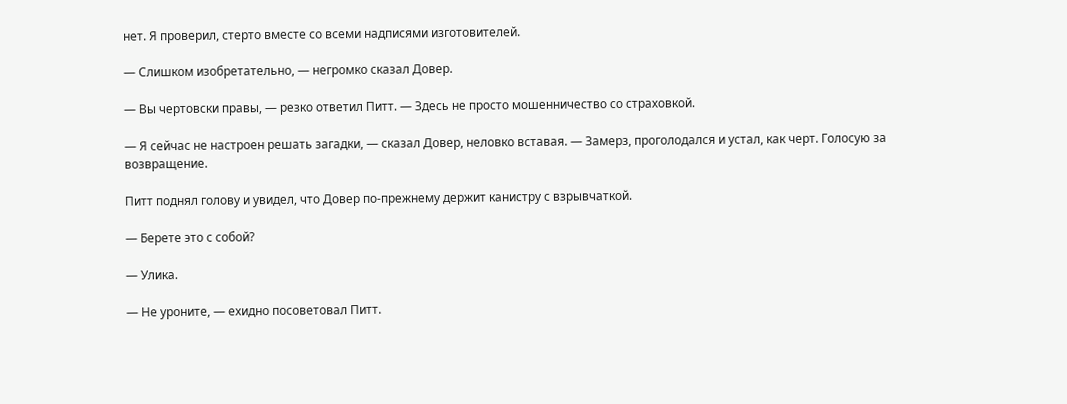нет. Я проверил, стерто вместе со всеми надписями изготовителей.

— Слишком изобретательно, — негромко сказал Довер.

— Вы чертовски правы, — резко ответил Питт. — Здесь не просто мошенничество со страховкой.

— Я сейчас не настроен решать загадки, — сказал Довер, неловко вставая. — Замерз, проголодался и устал, как черт. Голосую за возвращение.

Питт поднял голову и увидел, что Довер по-прежнему держит канистру с взрывчаткой.

— Берете это с собой?

— Улика.

— Не уроните, — ехидно посоветовал Питт.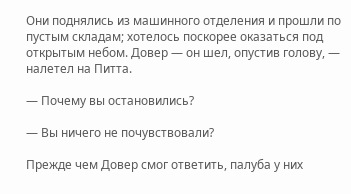Они поднялись из машинного отделения и прошли по пустым складам; хотелось поскорее оказаться под открытым небом. Довер — он шел, опустив голову, — налетел на Питта.

— Почему вы остановились?

— Вы ничего не почувствовали?

Прежде чем Довер смог ответить, палуба у них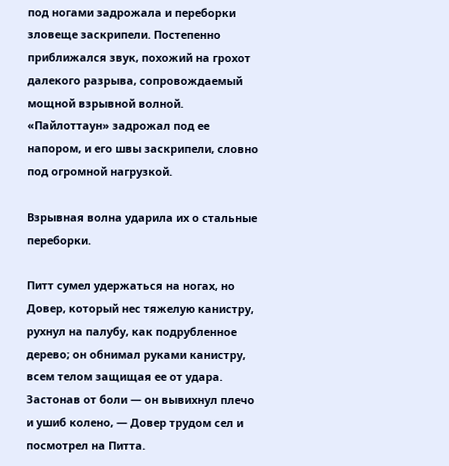под ногами задрожала и переборки зловеще заскрипели. Постепенно приближался звук, похожий на грохот далекого разрыва, сопровождаемый мощной взрывной волной. «Пайлоттаун» задрожал под ее напором, и его швы заскрипели, словно под огромной нагрузкой.

Взрывная волна ударила их о стальные переборки.

Питт сумел удержаться на ногах, но Довер, который нес тяжелую канистру, рухнул на палубу, как подрубленное дерево; он обнимал руками канистру, всем телом защищая ее от удара. Застонав от боли — он вывихнул плечо и ушиб колено, — Довер трудом сел и посмотрел на Питта.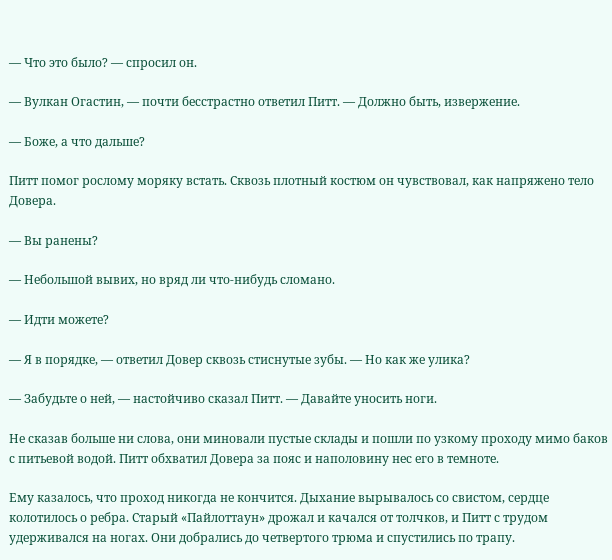— Что это было? — спросил он.

— Вулкан Огастин, — почти бесстрастно ответил Питт. — Должно быть, извержение.

— Боже, а что дальше?

Питт помог рослому моряку встать. Сквозь плотный костюм он чувствовал, как напряжено тело Довера.

— Вы ранены?

— Небольшой вывих, но вряд ли что-нибудь сломано.

— Идти можете?

— Я в порядке, — ответил Довер сквозь стиснутые зубы. — Но как же улика?

— Забудьте о ней, — настойчиво сказал Питт. — Давайте уносить ноги.

Не сказав больше ни слова, они миновали пустые склады и пошли по узкому проходу мимо баков с питьевой водой. Питт обхватил Довера за пояс и наполовину нес его в темноте.

Ему казалось, что проход никогда не кончится. Дыхание вырывалось со свистом, сердце колотилось о ребра. Старый «Пайлоттаун» дрожал и качался от толчков, и Питт с трудом удерживался на ногах. Они добрались до четвертого трюма и спустились по трапу.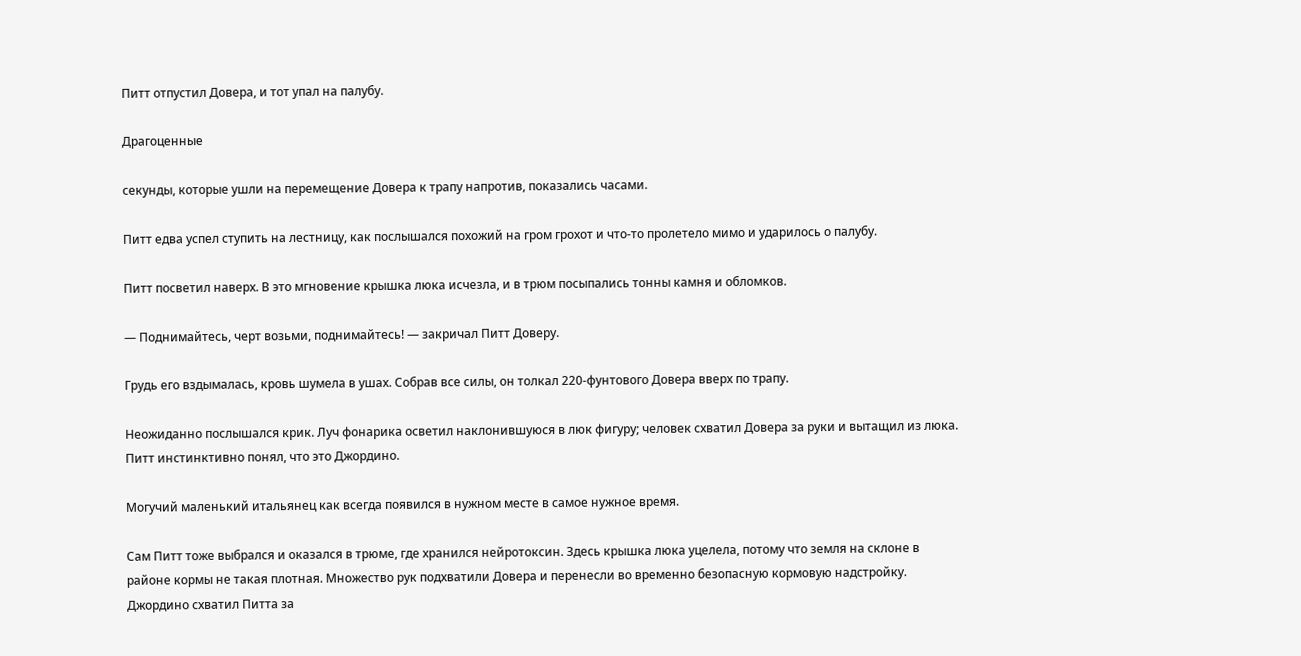Питт отпустил Довера, и тот упал на палубу.

Драгоценные

секунды, которые ушли на перемещение Довера к трапу напротив, показались часами.

Питт едва успел ступить на лестницу, как послышался похожий на гром грохот и что-то пролетело мимо и ударилось о палубу.

Питт посветил наверх. В это мгновение крышка люка исчезла, и в трюм посыпались тонны камня и обломков.

— Поднимайтесь, черт возьми, поднимайтесь! — закричал Питт Доверу.

Грудь его вздымалась, кровь шумела в ушах. Собрав все силы, он толкал 220-фунтового Довера вверх по трапу.

Неожиданно послышался крик. Луч фонарика осветил наклонившуюся в люк фигуру; человек схватил Довера за руки и вытащил из люка. Питт инстинктивно понял, что это Джордино.

Могучий маленький итальянец как всегда появился в нужном месте в самое нужное время.

Сам Питт тоже выбрался и оказался в трюме, где хранился нейротоксин. Здесь крышка люка уцелела, потому что земля на склоне в районе кормы не такая плотная. Множество рук подхватили Довера и перенесли во временно безопасную кормовую надстройку. Джордино схватил Питта за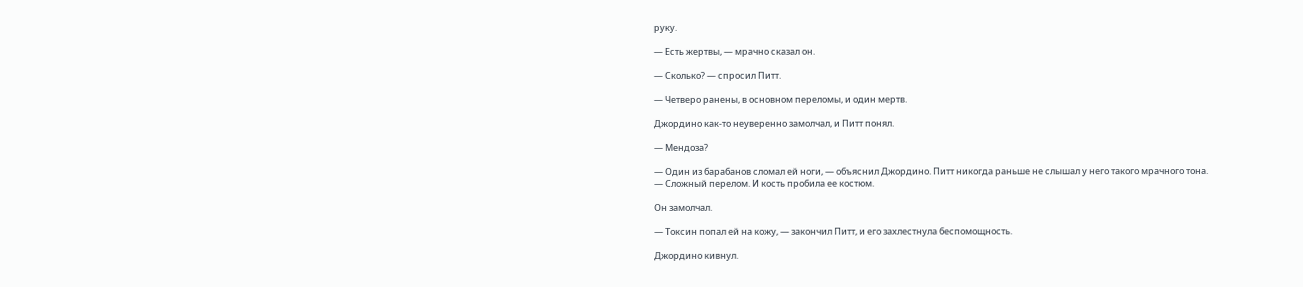руку.

— Есть жертвы, — мрачно сказал он.

— Сколько? — спросил Питт.

— Четверо ранены, в основном переломы, и один мертв.

Джордино как-то неуверенно замолчал, и Питт понял.

— Мендоза?

— Один из барабанов сломал ей ноги, — объяснил Джордино. Питт никогда раньше не слышал у него такого мрачного тона. — Сложный перелом. И кость пробила ее костюм.

Он замолчал.

— Токсин попал ей на кожу, — закончил Питт, и его захлестнула беспомощность.

Джордино кивнул.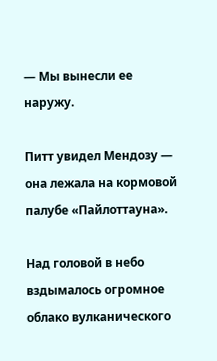— Мы вынесли ее наружу.

Питт увидел Мендозу — она лежала на кормовой палубе «Пайлоттауна».

Над головой в небо вздымалось огромное облако вулканического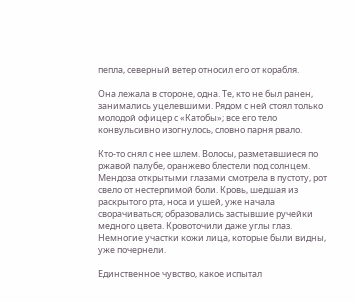пепла, северный ветер относил его от корабля.

Она лежала в стороне, одна. Те, кто не был ранен, занимались уцелевшими. Рядом с ней стоял только молодой офицер с «Катобы»; все его тело конвульсивно изогнулось, словно парня рвало.

Кто-то снял с нее шлем. Волосы, разметавшиеся по ржавой палубе, оранжево блестели под солнцем. Мендоза открытыми глазами смотрела в пустоту, рот свело от нестерпимой боли. Кровь, шедшая из раскрытого рта, носа и ушей, уже начала сворачиваться; образовались застывшие ручейки медного цвета. Кровоточили даже углы глаз. Немногие участки кожи лица, которые были видны, уже почернели.

Единственное чувство, какое испытал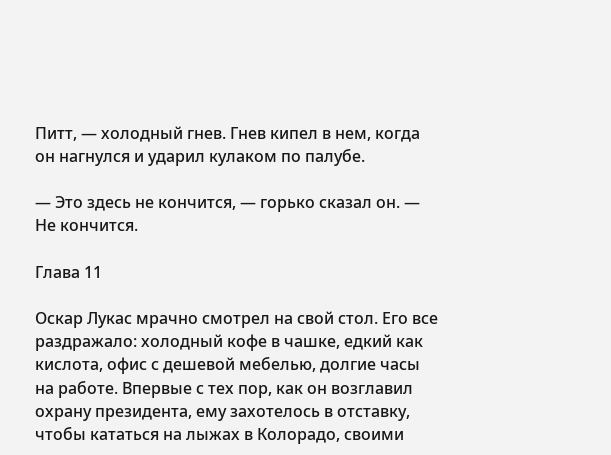Питт, — холодный гнев. Гнев кипел в нем, когда он нагнулся и ударил кулаком по палубе.

— Это здесь не кончится, — горько сказал он. — Не кончится.

Глава 11

Оскар Лукас мрачно смотрел на свой стол. Его все раздражало: холодный кофе в чашке, едкий как кислота, офис с дешевой мебелью, долгие часы на работе. Впервые с тех пор, как он возглавил охрану президента, ему захотелось в отставку, чтобы кататься на лыжах в Колорадо, своими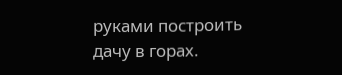руками построить дачу в горах.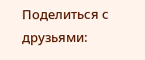Поделиться с друзьями: